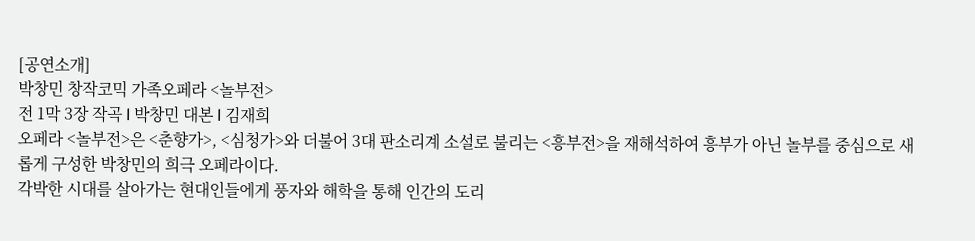[공연소개]
박창민 창작코믹 가족오페라 <놀부전>
전 1막 3장 작곡 l 박창민 대본 l 김재희
오페라 <놀부전>은 <춘향가>, <심청가>와 더불어 3대 판소리계 소설로 불리는 <흥부전>을 재해석하여 흥부가 아닌 놀부를 중심으로 새롭게 구성한 박창민의 희극 오페라이다.
각박한 시대를 살아가는 현대인들에게 풍자와 해학을 통해 인간의 도리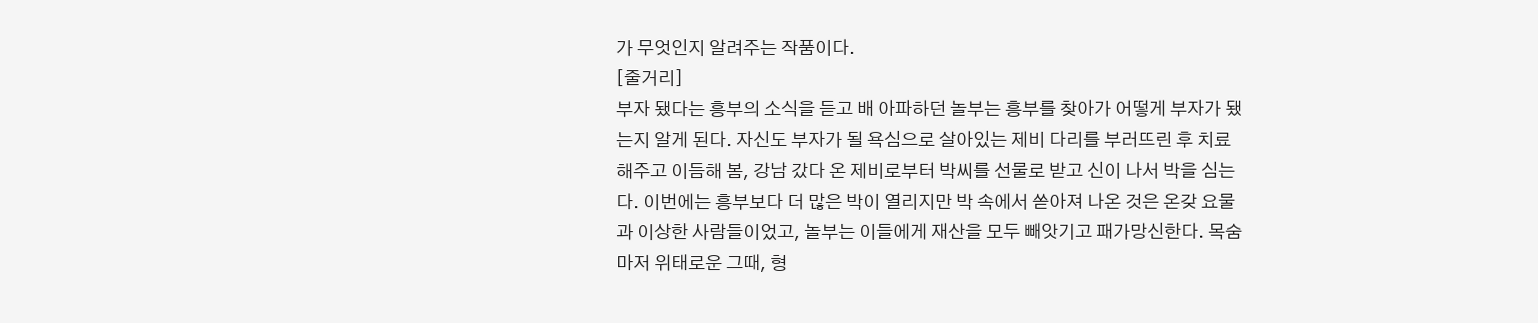가 무엇인지 알려주는 작품이다.
[줄거리]
부자 됐다는 흥부의 소식을 듣고 배 아파하던 놀부는 흥부를 찾아가 어떻게 부자가 됐는지 알게 된다. 자신도 부자가 될 욕심으로 살아있는 제비 다리를 부러뜨린 후 치료해주고 이듬해 봄, 강남 갔다 온 제비로부터 박씨를 선물로 받고 신이 나서 박을 심는다. 이번에는 흥부보다 더 많은 박이 열리지만 박 속에서 쏟아져 나온 것은 온갖 요물과 이상한 사람들이었고, 놀부는 이들에게 재산을 모두 빼앗기고 패가망신한다. 목숨마저 위태로운 그때, 형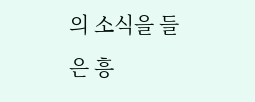의 소식을 들은 흥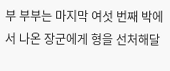부 부부는 마지막 여섯 번째 박에서 나온 장군에게 형을 선처해달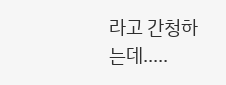라고 간청하는데.....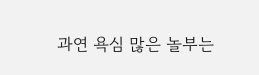과연 욕심 많은 놀부는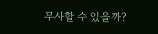무사할 수 있을까?